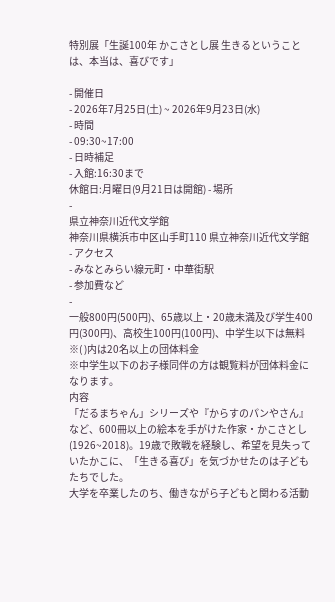特別展「生誕100年 かこさとし展 生きるということは、本当は、喜びです」

- 開催日
- 2026年7月25日(土) ~ 2026年9月23日(水)
- 時間
- 09:30~17:00
- 日時補足
- 入館:16:30まで
休館日:月曜日(9月21日は開館) - 場所
-
県立神奈川近代文学館
神奈川県横浜市中区山手町110 県立神奈川近代文学館
- アクセス
- みなとみらい線元町・中華街駅
- 参加費など
-
一般800円(500円)、65歳以上・20歳未満及び学生400円(300円)、高校生100円(100円)、中学生以下は無料
※( )内は20名以上の団体料金
※中学生以下のお子様同伴の方は観覧料が団体料金になります。
内容
「だるまちゃん」シリーズや『からすのパンやさん』など、600冊以上の絵本を手がけた作家・かこさとし(1926~2018)。19歳で敗戦を経験し、希望を見失っていたかこに、「生きる喜び」を気づかせたのは子どもたちでした。
大学を卒業したのち、働きながら子どもと関わる活動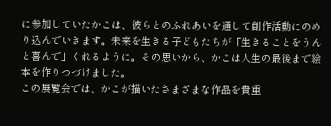に参加していたかこは、彼らとのふれあいを通して創作活動にのめり込んでいきます。未来を生きる子どもたちが「生きることをうんと喜んで」くれるように。その思いから、かこは人生の最後まで絵本を作りつづけました。
この展覧会では、かこが描いたさまざまな作品を貴重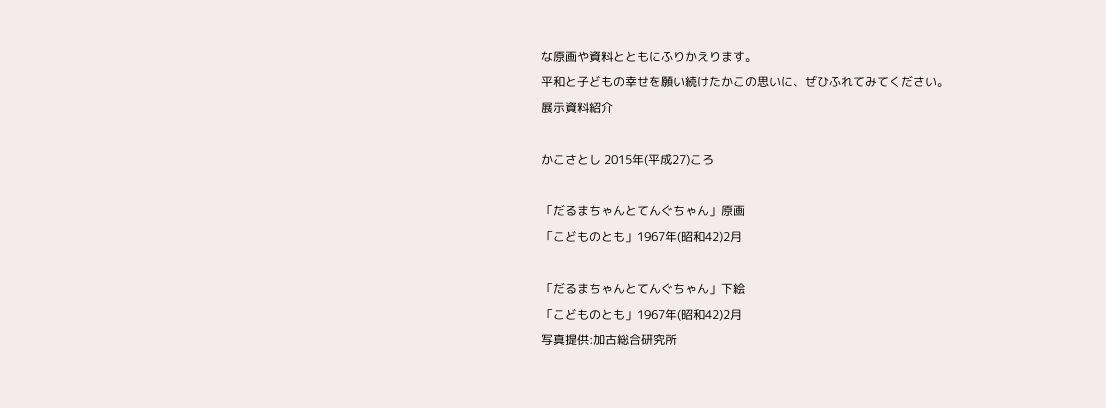な原画や資料とともにふりかえります。
平和と子どもの幸せを願い続けたかこの思いに、ぜひふれてみてください。
展示資料紹介

かこさとし 2015年(平成27)ころ

「だるまちゃんとてんぐちゃん」原画
「こどものとも」1967年(昭和42)2月

「だるまちゃんとてんぐちゃん」下絵
「こどものとも」1967年(昭和42)2月
写真提供:加古総合研究所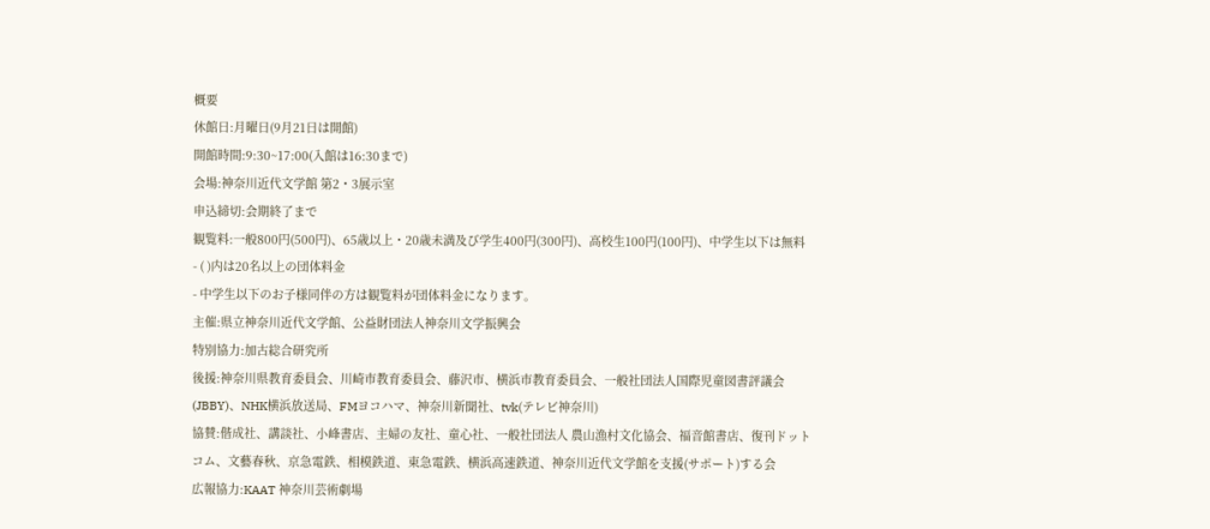概要
休館日:月曜日(9月21日は開館)
開館時間:9:30~17:00(入館は16:30まで)
会場:神奈川近代文学館 第2・3展示室
申込締切:会期終了まで
観覧料:一般800円(500円)、65歳以上・20歳未満及び学生400円(300円)、高校生100円(100円)、中学生以下は無料
- ( )内は20名以上の団体料金
- 中学生以下のお子様同伴の方は観覧料が団体料金になります。
主催:県立神奈川近代文学館、公益財団法人神奈川文学振興会
特別協力:加古総合研究所
後援:神奈川県教育委員会、川崎市教育委員会、藤沢市、横浜市教育委員会、一般社団法人国際児童図書評議会(JBBY)、NHK横浜放送局、FMヨコハマ、神奈川新聞社、tvk(テレビ神奈川)
協賛:偕成社、講談社、小峰書店、主婦の友社、童心社、一般社団法人 農山漁村文化協会、福音館書店、復刊ドットコム、文藝春秋、京急電鉄、相模鉄道、東急電鉄、横浜高速鉄道、神奈川近代文学館を支援(サポート)する会
広報協力:KAAT 神奈川芸術劇場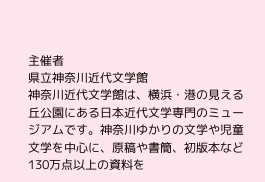主催者
県立神奈川近代文学館
神奈川近代文学館は、横浜・港の見える丘公園にある日本近代文学専門のミュージアムです。神奈川ゆかりの文学や児童文学を中心に、原稿や書簡、初版本など130万点以上の資料を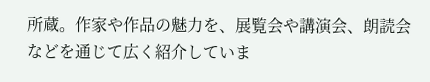所蔵。作家や作品の魅力を、展覧会や講演会、朗読会などを通じて広く紹介していま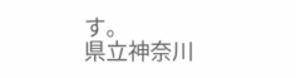す。
県立神奈川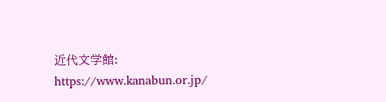近代文学館:
https://www.kanabun.or.jp/